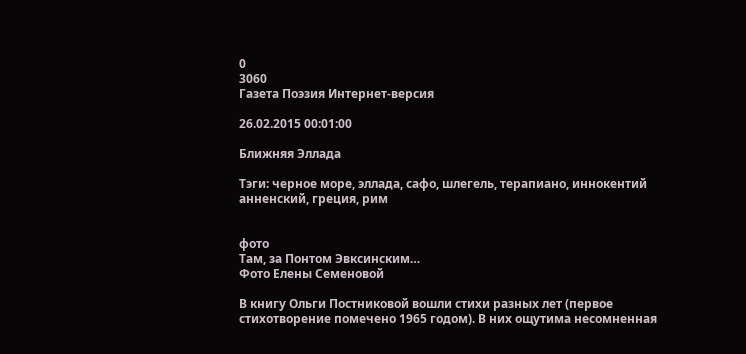0
3060
Газета Поэзия Интернет-версия

26.02.2015 00:01:00

Ближняя Эллада

Тэги: черное море, эллада, сафо, шлегель, терапиано, иннокентий анненский, греция, рим


фото
Там, за Понтом Эвксинским…
Фото Елены Семеновой

В книгу Ольги Постниковой вошли стихи разных лет (первое стихотворение помечено 1965 годом). В них ощутима несомненная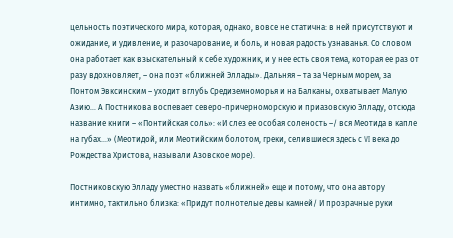цельность поэтического мира, которая, однако, вовсе не статична: в ней присутствуют и ожидание, и удивление, и разочарование, и боль, и новая радость узнаванья. Со словом она работает как взыскательный к себе художник, и у нее есть своя тема, которая ее раз от разу вдохновляет, – она поэт «ближней Эллады». Дальняя – та за Черным морем, за Понтом Эвксинским – уходит вглубь Средиземноморья и на Балканы, охватывает Малую Азию… А Постникова воспевает северо-причерноморскую и приазовскую Элладу, отсюда название книги – «Понтийская соль»: «И слез ее особая соленость –/ вся Меотида в капле на губах…» (Меотидой, или Меотийским болотом, греки, селившиеся здесь с VI века до Рождества Христова, называли Азовское море).

Постниковскую Элладу уместно назвать «ближней» еще и потому, что она автору интимно, тактильно близка: «Придут полнотелые девы камней/ И прозрачные руки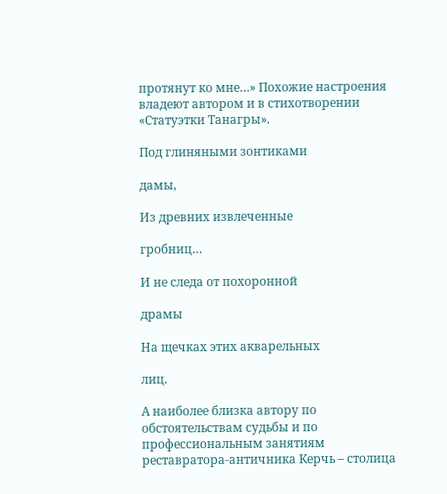протянут ко мне…» Похожие настроения владеют автором и в стихотворении «Статуэтки Танагры».

Под глиняными зонтиками

дамы,

Из древних извлеченные

гробниц…

И не следа от похоронной

драмы

На щечках этих акварельных

лиц.

А наиболее близка автору по обстоятельствам судьбы и по профессиональным занятиям реставратора-античника Керчь – столица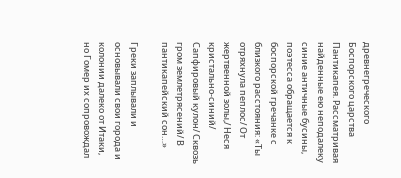древнегреческого Боспорского царства Пантикапея. Рассматривая найденные ею неподалеку синие античные бусины, поэтесса обращается к боспорской гречанке с близкого расстояния: «Ты отряхнула пеплос/ От жертвенной золы,/ Неся кристально-синий/ Сапфировый кулон/ Сквозь гром землетрясений/ В пантикапейский сон…»

Греки заплывали и основывали свои города и колонии далеко от Итаки, но Гомер их сопровождал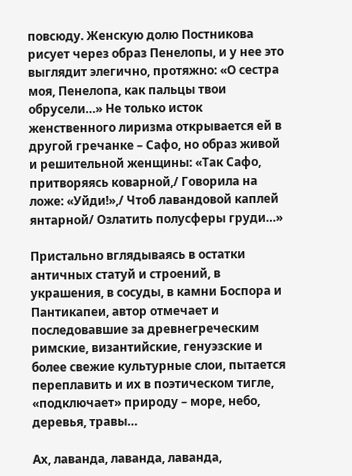повсюду. Женскую долю Постникова рисует через образ Пенелопы, и у нее это выглядит элегично, протяжно: «О сестра моя, Пенелопа, как пальцы твои обрусели…» Не только исток женственного лиризма открывается ей в другой гречанке – Сафо, но образ живой и решительной женщины: «Так Сафо, притворяясь коварной,/ Говорила на ложе: «Уйди!»,/ Чтоб лавандовой каплей янтарной/ Озлатить полусферы груди…»

Пристально вглядываясь в остатки античных статуй и строений, в украшения, в сосуды, в камни Боспора и Пантикапеи, автор отмечает и последовавшие за древнегреческим римские, византийские, генуэзские и более свежие культурные слои, пытается переплавить и их в поэтическом тигле, «подключает» природу – море, небо, деревья, травы…

Ах, лаванда, лаванда, лаванда,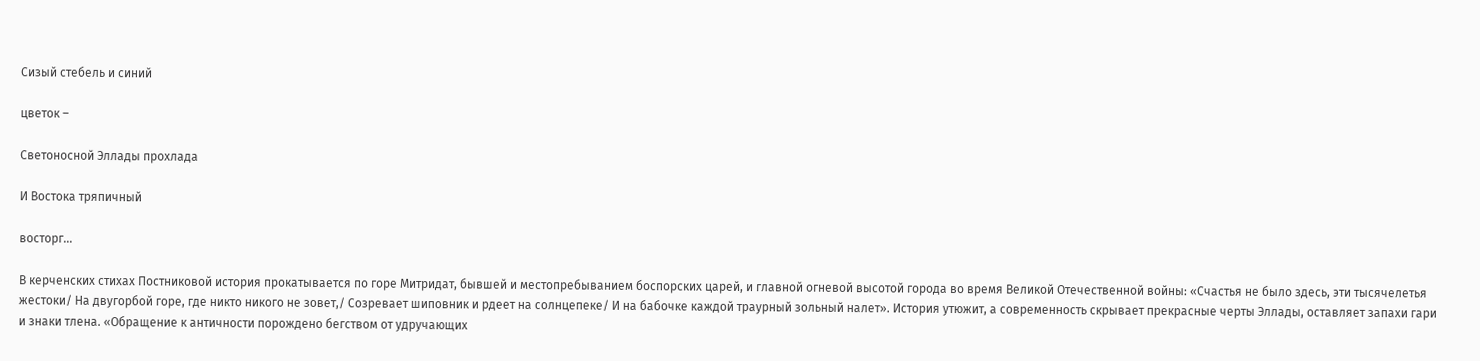Сизый стебель и синий

цветок –

Светоносной Эллады прохлада

И Востока тряпичный

восторг…

В керченских стихах Постниковой история прокатывается по горе Митридат, бывшей и местопребыванием боспорских царей, и главной огневой высотой города во время Великой Отечественной войны: «Счастья не было здесь, эти тысячелетья жестоки/ На двугорбой горе, где никто никого не зовет,/ Созревает шиповник и рдеет на солнцепеке/ И на бабочке каждой траурный зольный налет». История утюжит, а современность скрывает прекрасные черты Эллады, оставляет запахи гари и знаки тлена. «Обращение к античности порождено бегством от удручающих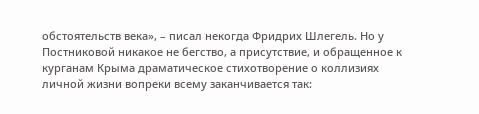обстоятельств века», – писал некогда Фридрих Шлегель. Но у Постниковой никакое не бегство, а присутствие, и обращенное к курганам Крыма драматическое стихотворение о коллизиях личной жизни вопреки всему заканчивается так: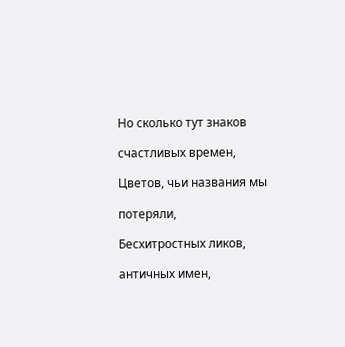Но сколько тут знаков

счастливых времен,

Цветов, чьи названия мы

потеряли,

Бесхитростных ликов,

античных имен,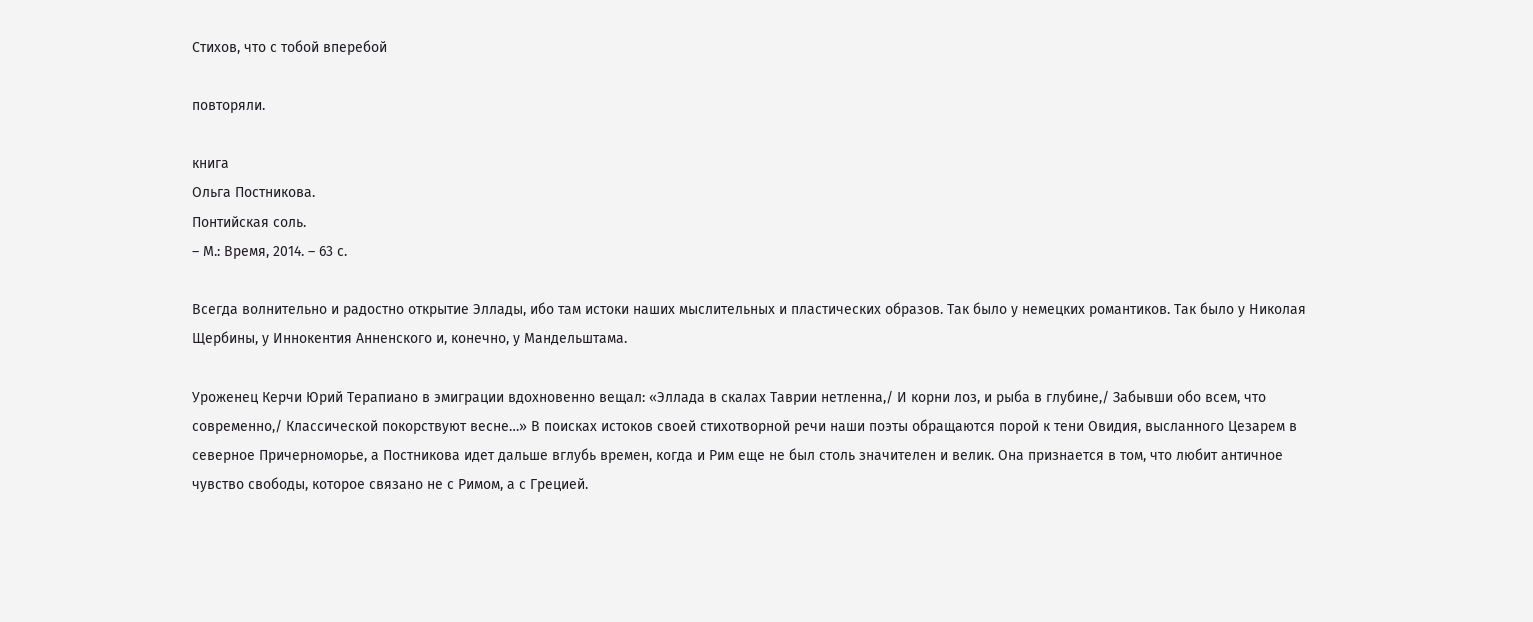Стихов, что с тобой вперебой

повторяли.

книга
Ольга Постникова.
Понтийская соль.
– М.: Время, 2014. – 63 с.

Всегда волнительно и радостно открытие Эллады, ибо там истоки наших мыслительных и пластических образов. Так было у немецких романтиков. Так было у Николая Щербины, у Иннокентия Анненского и, конечно, у Мандельштама.

Уроженец Керчи Юрий Терапиано в эмиграции вдохновенно вещал: «Эллада в скалах Таврии нетленна,/ И корни лоз, и рыба в глубине,/ Забывши обо всем, что современно,/ Классической покорствуют весне…» В поисках истоков своей стихотворной речи наши поэты обращаются порой к тени Овидия, высланного Цезарем в северное Причерноморье, а Постникова идет дальше вглубь времен, когда и Рим еще не был столь значителен и велик. Она признается в том, что любит античное чувство свободы, которое связано не с Римом, а с Грецией.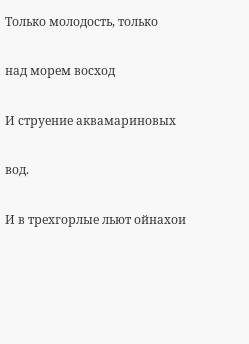Только молодость, только

над морем восход

И струение аквамариновых

вод.

И в трехгорлые льют ойнахои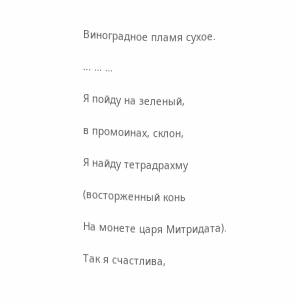Виноградное пламя сухое.

… … …

Я пойду на зеленый,

в промоинах, склон,

Я найду тетрадрахму

(восторженный конь

На монете царя Митридата).

Так я счастлива,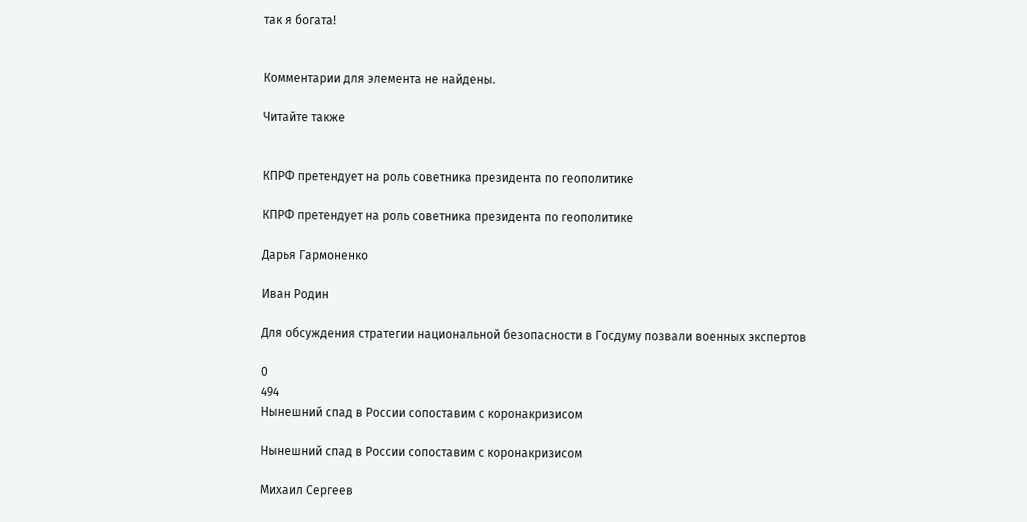так я богата!


Комментарии для элемента не найдены.

Читайте также


КПРФ претендует на роль советника президента по геополитике

КПРФ претендует на роль советника президента по геополитике

Дарья Гармоненко

Иван Родин

Для обсуждения стратегии национальной безопасности в Госдуму позвали военных экспертов

0
494
Нынешний спад в России сопоставим с коронакризисом

Нынешний спад в России сопоставим с коронакризисом

Михаил Сергеев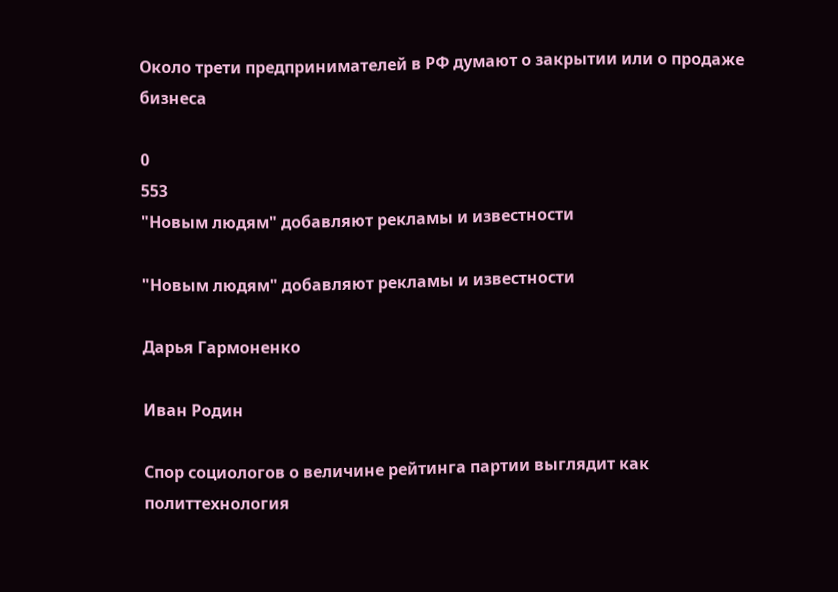Около трети предпринимателей в РФ думают о закрытии или о продаже бизнеса

0
553
"Новым людям" добавляют рекламы и известности

"Новым людям" добавляют рекламы и известности

Дарья Гармоненко

Иван Родин

Спор социологов о величине рейтинга партии выглядит как политтехнология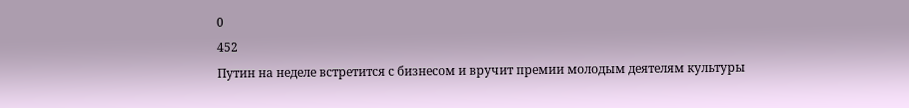0
452
Путин на неделе встретится с бизнесом и вручит премии молодым деятелям культуры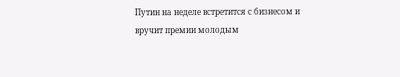Путин на неделе встретится с бизнесом и вручит премии молодым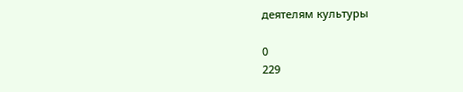деятелям культуры

0
229